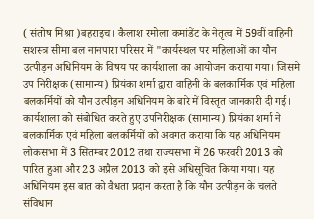( संतोष मिश्रा )बहराइच। कैलाश रमोला कमांडेंट के नेतृत्व में 59वीं वाहिनी सशस्त्र सीमा बल नानपारा परिसर में "कार्यस्थल पर महिलाओं का यौन उत्पीड़न अधिनियम के विषय पर कार्यशाला का आयोजन कराया गया। जिसमे उप निरीक्षक (सामान्य) प्रियंका शर्मा द्वारा वाहिनी के बलकार्मिक एवं महिला बलकर्मियों को यौन उत्पीड़न अधिनियम के बारे में विस्तृत जानकारी दी गई। कार्यशाला को संबोधित करते हुए उपनिरीक्षक (सामान्य) प्रियंका शर्मा ने बलकार्मिक एवं महिला बलकर्मियों को अवगत कराया कि यह अधिनियम लोकसभा में 3 सितम्बर 2012 तथा राज्यसभा में 26 फरवरी 2013 को पारित हुआ और 23 अप्रैल 2013 को इसे अधिसूचित किया गया। यह अधिनियम इस बात को वैधता प्रदान करता है कि यौन उत्पीड़न के चलते संविधान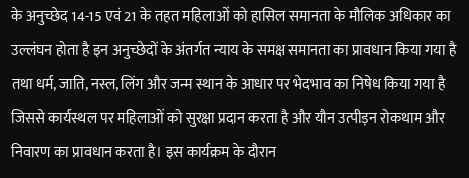के अनुच्छेद 14-15 एवं 21 के तहत महिलाओं को हासिल समानता के मौलिक अधिकार का उल्लंघन होता है इन अनुच्छेदों के अंतर्गत न्याय के समक्ष समानता का प्रावधान किया गया है तथा धर्म, जाति, नस्ल, लिंग और जन्म स्थान के आधार पर भेदभाव का निषेध किया गया है जिससे कार्यस्थल पर महिलाओं को सुरक्षा प्रदान करता है और यौन उत्पीड़न रोकथाम और निवारण का प्रावधान करता है। इस कार्यक्रम के दौरान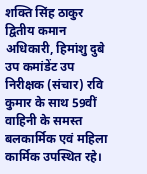शक्ति सिंह ठाकुर द्वितीय कमान अधिकारी, हिमांशु दुबे उप कमांडेंट उप निरीक्षक (संचार) रवि कुमार के साथ 59वीं वाहिनी के समस्त बलकार्मिक एवं महिला कार्मिक उपस्थित रहे।